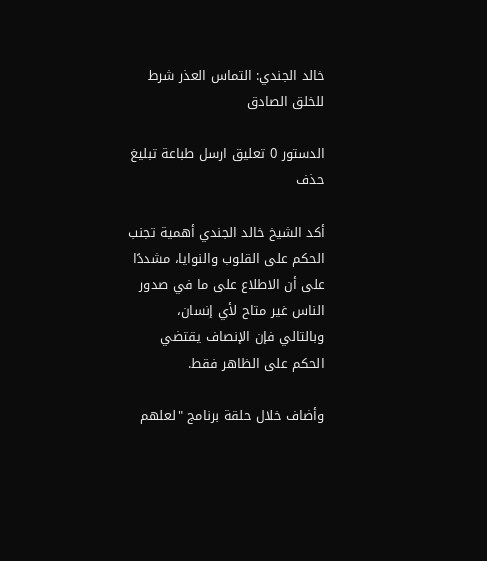خالد الجندي: التماس العذر شرط للخلق الصادق

الدستور 0 تعليق ارسل طباعة تبليغ حذف

أكد الشيخ خالد الجندي أهمية تجنب الحكم على القلوب والنوايا، مشددًا على أن الاطلاع على ما في صدور الناس غير متاح لأي إنسان، وبالتالي فإن الإنصاف يقتضي الحكم على الظاهر فقط.

وأضاف خلال حلقة برنامج "لعلهم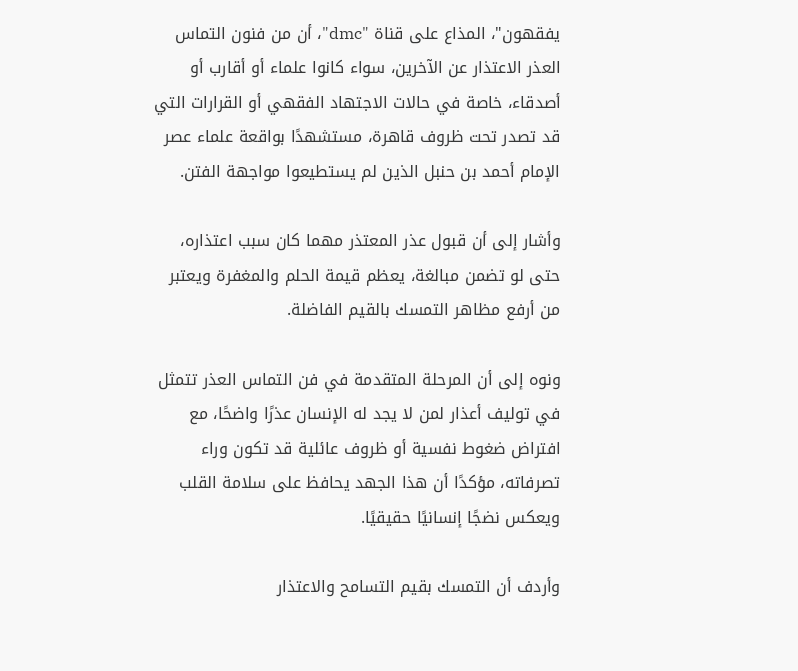يفقهون"، المذاع على قناة "dmc"، أن من فنون التماس العذر الاعتذار عن الآخرين، سواء كانوا علماء أو أقارب أو أصدقاء، خاصة في حالات الاجتهاد الفقهي أو القرارات التي قد تصدر تحت ظروف قاهرة، مستشهدًا بواقعة علماء عصر الإمام أحمد بن حنبل الذين لم يستطيعوا مواجهة الفتن.

وأشار إلى أن قبول عذر المعتذر مهما كان سبب اعتذاره، حتى لو تضمن مبالغة، يعظم قيمة الحلم والمغفرة ويعتبر من أرفع مظاهر التمسك بالقيم الفاضلة.

ونوه إلى أن المرحلة المتقدمة في فن التماس العذر تتمثل في توليف أعذار لمن لا يجد له الإنسان عذرًا واضحًا، مع افتراض ضغوط نفسية أو ظروف عائلية قد تكون وراء تصرفاته، مؤكدًا أن هذا الجهد يحافظ على سلامة القلب ويعكس نضجًا إنسانيًا حقيقيًا.

وأردف أن التمسك بقيم التسامح والاعتذار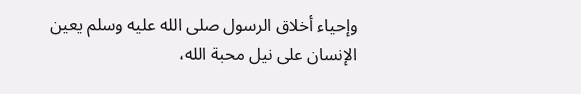وإحياء أخلاق الرسول صلى الله عليه وسلم يعين الإنسان على نيل محبة الله،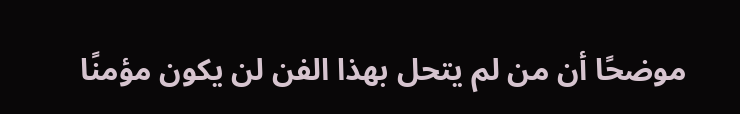موضحًا أن من لم يتحل بهذا الفن لن يكون مؤمنًا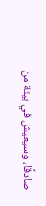صادقًا، وسيعيش في بيئة من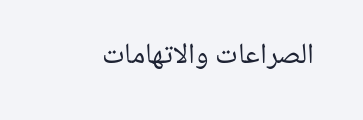الصراعات والاتهامات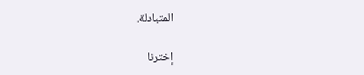المتبادلة.

إخترنا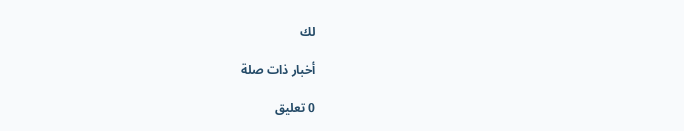لك

أخبار ذات صلة

0 تعليق